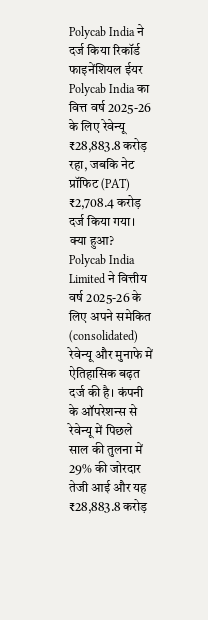Polycab India ने दर्ज किया रिकॉर्ड फाइनेंशियल ईयर
Polycab India का वित्त वर्ष 2025-26 के लिए रेवेन्यू ₹28,883.8 करोड़ रहा, जबकि नेट प्रॉफिट (PAT) ₹2,708.4 करोड़ दर्ज किया गया।
क्या हुआ?
Polycab India Limited ने वित्तीय वर्ष 2025-26 के लिए अपने समेकित (consolidated) रेवेन्यू और मुनाफे में ऐतिहासिक बढ़त दर्ज की है। कंपनी के ऑपरेशन्स से रेवेन्यू में पिछले साल की तुलना में 29% की जोरदार तेजी आई और यह ₹28,883.8 करोड़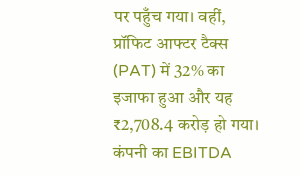पर पहुँच गया। वहीं, प्रॉफिट आफ्टर टैक्स (PAT) में 32% का इजाफा हुआ और यह ₹2,708.4 करोड़ हो गया। कंपनी का EBITDA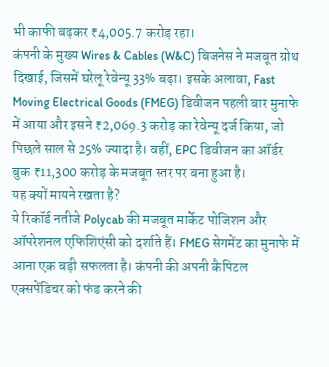भी काफी बढ़कर ₹4,005.7 करोड़ रहा।
कंपनी के मुख्य Wires & Cables (W&C) बिजनेस ने मजबूत ग्रोथ दिखाई, जिसमें घरेलू रेवेन्यू 33% बढ़ा। इसके अलावा, Fast Moving Electrical Goods (FMEG) डिवीजन पहली बार मुनाफे में आया और इसने ₹2,069.3 करोड़ का रेवेन्यू दर्ज किया, जो पिछले साल से 25% ज्यादा है। वहीं, EPC डिवीजन का ऑर्डर बुक ₹11,300 करोड़ के मजबूत स्तर पर बना हुआ है।
यह क्यों मायने रखता है?
ये रिकॉर्ड नतीजे Polycab की मजबूत मार्केट पोजिशन और ऑपरेशनल एफिशिएंसी को दर्शाते हैं। FMEG सेगमेंट का मुनाफे में आना एक बड़ी सफलता है। कंपनी की अपनी कैपिटल एक्सपेंडिचर को फंड करने की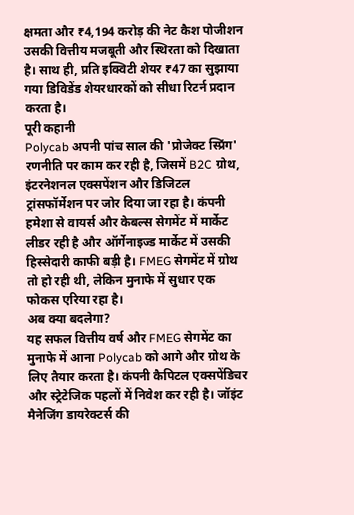क्षमता और ₹4,194 करोड़ की नेट कैश पोजीशन उसकी वित्तीय मजबूती और स्थिरता को दिखाता है। साथ ही, प्रति इक्विटी शेयर ₹47 का सुझाया गया डिविडेंड शेयरधारकों को सीधा रिटर्न प्रदान करता है।
पूरी कहानी
Polycab अपनी पांच साल की 'प्रोजेक्ट स्प्रिंग' रणनीति पर काम कर रही है, जिसमें B2C ग्रोथ, इंटरनेशनल एक्सपेंशन और डिजिटल ट्रांसफॉर्मेशन पर जोर दिया जा रहा है। कंपनी हमेशा से वायर्स और केबल्स सेगमेंट में मार्केट लीडर रही है और ऑर्गेनाइज्ड मार्केट में उसकी हिस्सेदारी काफी बड़ी है। FMEG सेगमेंट में ग्रोथ तो हो रही थी, लेकिन मुनाफे में सुधार एक फोकस एरिया रहा है।
अब क्या बदलेगा?
यह सफल वित्तीय वर्ष और FMEG सेगमेंट का मुनाफे में आना Polycab को आगे और ग्रोथ के लिए तैयार करता है। कंपनी कैपिटल एक्सपेंडिचर और स्ट्रेटेजिक पहलों में निवेश कर रही है। जॉइंट मैनेजिंग डायरेक्टर्स की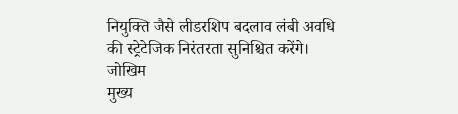नियुक्ति जैसे लीडरशिप बदलाव लंबी अवधि की स्ट्रेटेजिक निरंतरता सुनिश्चित करेंगे।
जोखिम
मुख्य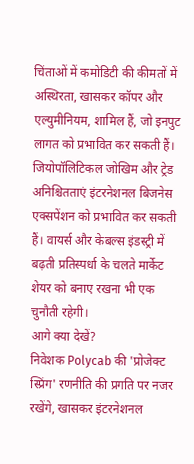चिंताओं में कमोडिटी की कीमतों में अस्थिरता, खासकर कॉपर और एल्युमीनियम, शामिल हैं, जो इनपुट लागत को प्रभावित कर सकती हैं। जियोपॉलिटिकल जोखिम और ट्रेड अनिश्चितताएं इंटरनेशनल बिजनेस एक्सपेंशन को प्रभावित कर सकती हैं। वायर्स और केबल्स इंडस्ट्री में बढ़ती प्रतिस्पर्धा के चलते मार्केट शेयर को बनाए रखना भी एक चुनौती रहेगी।
आगे क्या देखें?
निवेशक Polycab की 'प्रोजेक्ट स्प्रिंग' रणनीति की प्रगति पर नजर रखेंगे, खासकर इंटरनेशनल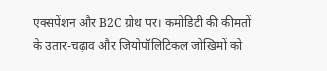एक्सपेंशन और B2C ग्रोथ पर। कमोडिटी की कीमतों के उतार-चढ़ाव और जियोपॉलिटिकल जोखिमों को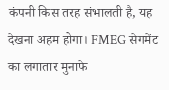कंपनी किस तरह संभालती है, यह देखना अहम होगा। FMEG सेगमेंट का लगातार मुनाफे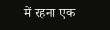में रहना एक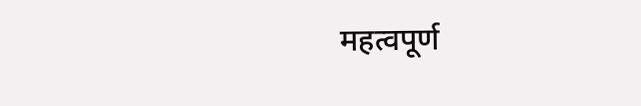महत्वपूर्ण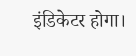इंडिकेटर होगा।